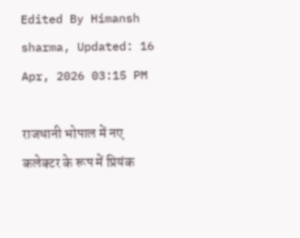Edited By Himansh sharma, Updated: 16 Apr, 2026 03:15 PM

राजधानी भोपाल में नए कलेक्टर के रूप में प्रियंक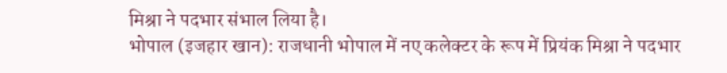मिश्रा ने पदभार संभाल लिया है।
भोपाल (इजहार खान): राजधानी भोपाल में नए कलेक्टर के रूप में प्रियंक मिश्रा ने पदभार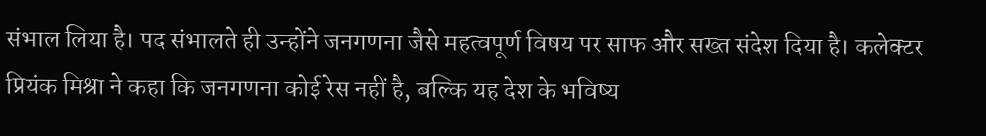संभाल लिया है। पद संभालते ही उन्होंने जनगणना जैसे महत्वपूर्ण विषय पर साफ और सख्त संदेश दिया है। कलेक्टर प्रियंक मिश्रा ने कहा कि जनगणना कोई रेस नहीं है, बल्कि यह देश के भविष्य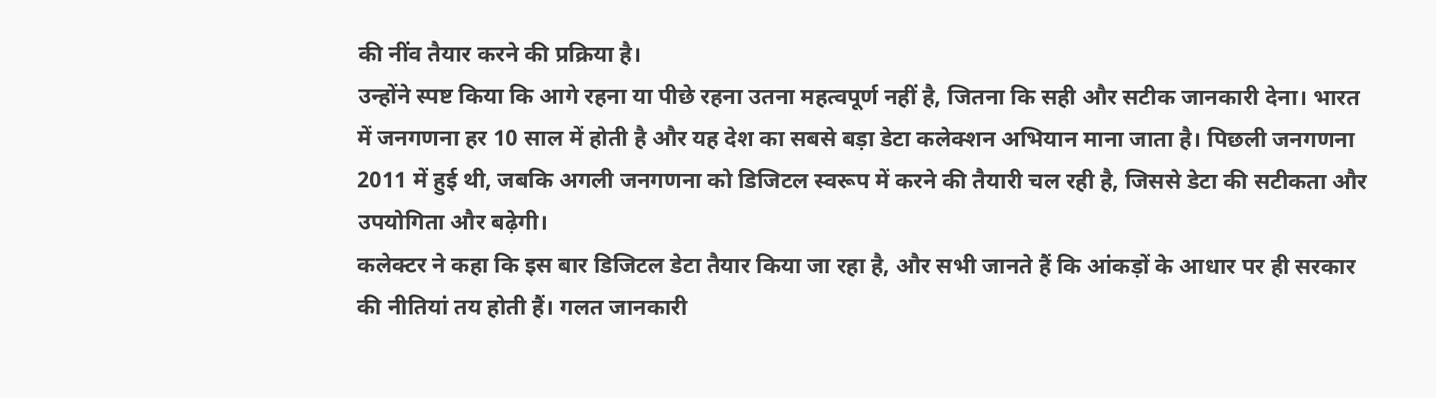की नींव तैयार करने की प्रक्रिया है।
उन्होंने स्पष्ट किया कि आगे रहना या पीछे रहना उतना महत्वपूर्ण नहीं है, जितना कि सही और सटीक जानकारी देना। भारत में जनगणना हर 10 साल में होती है और यह देश का सबसे बड़ा डेटा कलेक्शन अभियान माना जाता है। पिछली जनगणना 2011 में हुई थी, जबकि अगली जनगणना को डिजिटल स्वरूप में करने की तैयारी चल रही है, जिससे डेटा की सटीकता और उपयोगिता और बढ़ेगी।
कलेक्टर ने कहा कि इस बार डिजिटल डेटा तैयार किया जा रहा है, और सभी जानते हैं कि आंकड़ों के आधार पर ही सरकार की नीतियां तय होती हैं। गलत जानकारी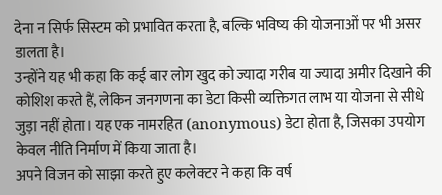देना न सिर्फ सिस्टम को प्रभावित करता है, बल्कि भविष्य की योजनाओं पर भी असर डालता है।
उन्होंने यह भी कहा कि कई बार लोग खुद को ज्यादा गरीब या ज्यादा अमीर दिखाने की कोशिश करते हैं, लेकिन जनगणना का डेटा किसी व्यक्तिगत लाभ या योजना से सीधे जुड़ा नहीं होता। यह एक नामरहित (anonymous) डेटा होता है, जिसका उपयोग केवल नीति निर्माण में किया जाता है।
अपने विजन को साझा करते हुए कलेक्टर ने कहा कि वर्ष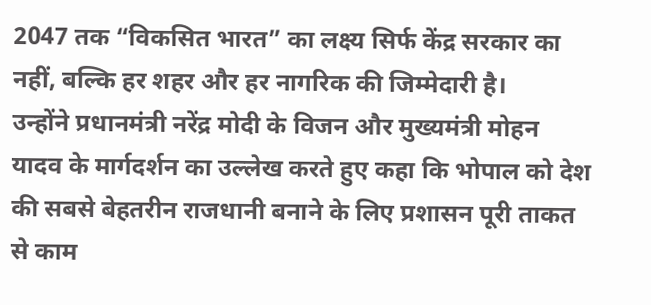2047 तक “विकसित भारत” का लक्ष्य सिर्फ केंद्र सरकार का नहीं, बल्कि हर शहर और हर नागरिक की जिम्मेदारी है।
उन्होंने प्रधानमंत्री नरेंद्र मोदी के विजन और मुख्यमंत्री मोहन यादव के मार्गदर्शन का उल्लेख करते हुए कहा कि भोपाल को देश की सबसे बेहतरीन राजधानी बनाने के लिए प्रशासन पूरी ताकत से काम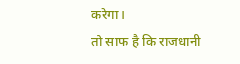करेगा।
तो साफ है कि राजधानी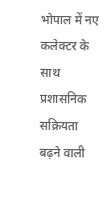भोपाल में नए कलेक्टर के साथ प्रशासनिक सक्रियता बढ़ने वाली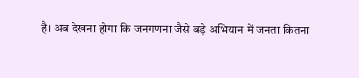है। अब देखना होगा कि जनगणना जैसे बड़े अभियान में जनता कितना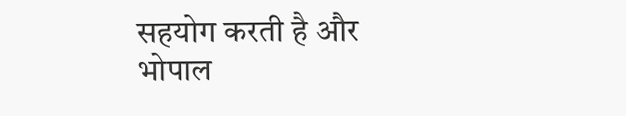सहयोग करती है और भोपाल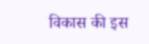विकास की इस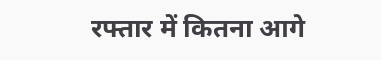रफ्तार में कितना आगे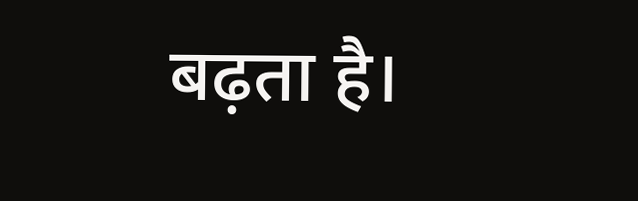बढ़ता है।